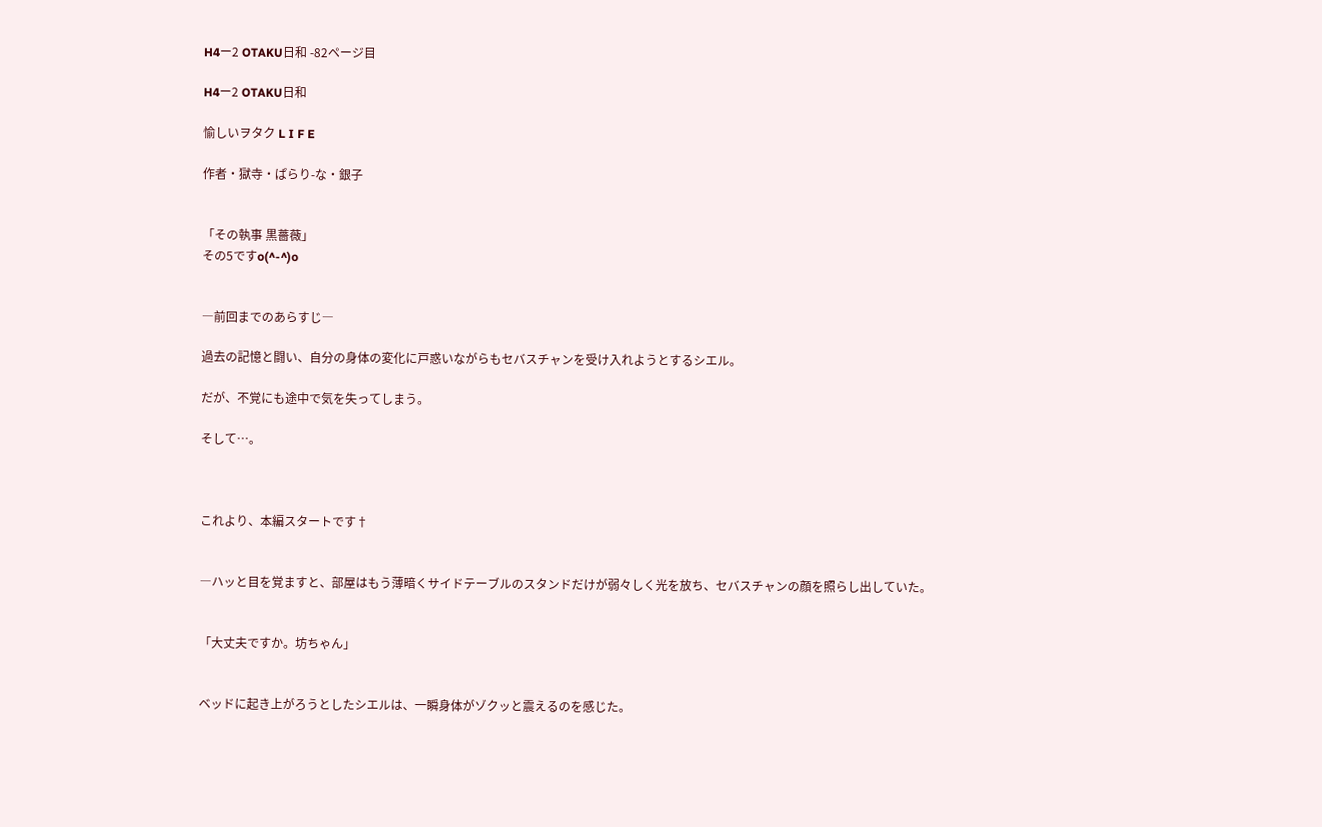H4ー2 OTAKU日和 -82ページ目

H4ー2 OTAKU日和

愉しいヲタク L I F E

作者・獄寺・ぱらり-な・銀子


「その執事 黒薔薇」
その5ですo(^-^)o


―前回までのあらすじ―

過去の記憶と闘い、自分の身体の変化に戸惑いながらもセバスチャンを受け入れようとするシエル。

だが、不覚にも途中で気を失ってしまう。

そして…。



これより、本編スタートです†


―ハッと目を覚ますと、部屋はもう薄暗くサイドテーブルのスタンドだけが弱々しく光を放ち、セバスチャンの顔を照らし出していた。


「大丈夫ですか。坊ちゃん」


ベッドに起き上がろうとしたシエルは、一瞬身体がゾクッと震えるのを感じた。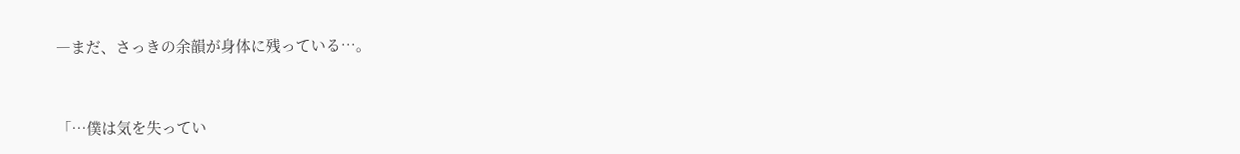―まだ、さっきの余韻が身体に残っている…。


「…僕は気を失ってい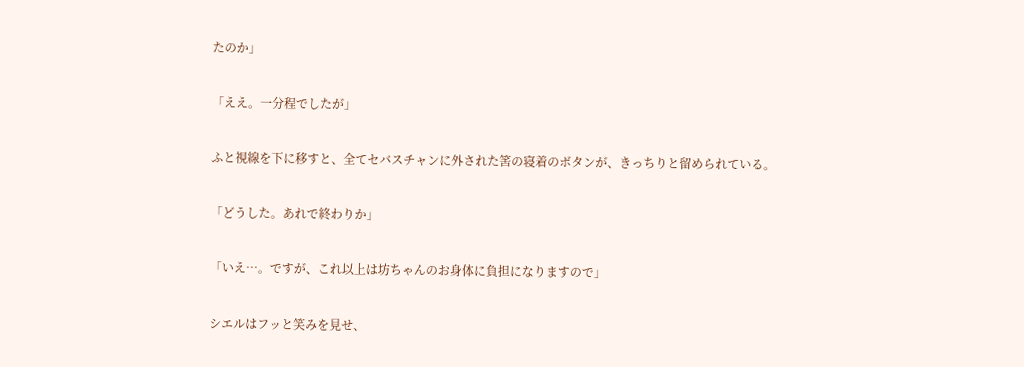たのか」


「ええ。一分程でしたが」


ふと視線を下に移すと、全てセバスチャンに外された筈の寝着のボタンが、きっちりと留められている。


「どうした。あれで終わりか」


「いえ…。ですが、これ以上は坊ちゃんのお身体に負担になりますので」


シエルはフッと笑みを見せ、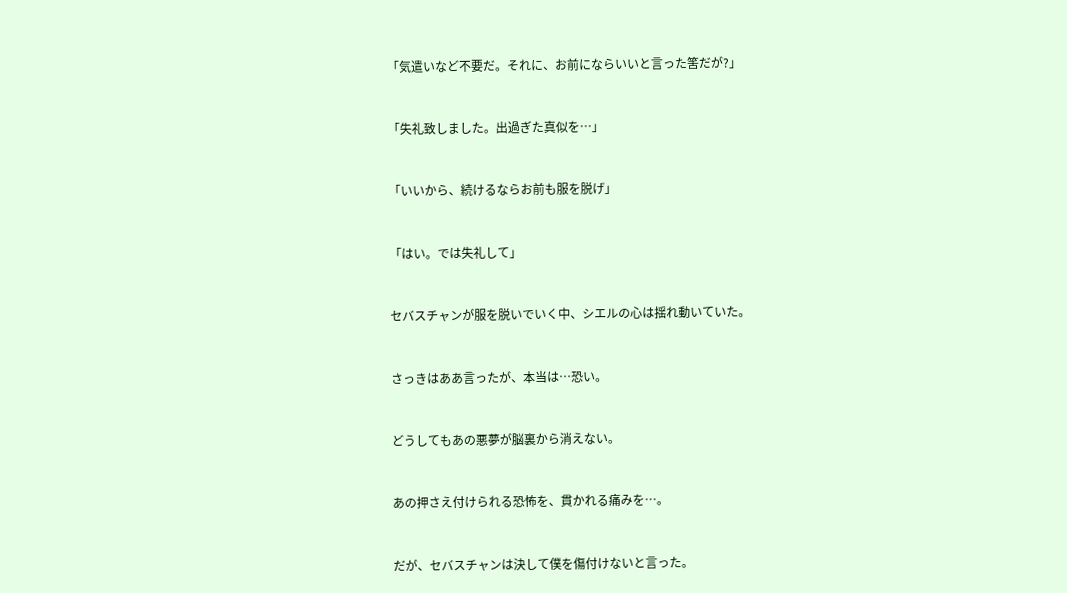「気遣いなど不要だ。それに、お前にならいいと言った筈だが?」


「失礼致しました。出過ぎた真似を…」


「いいから、続けるならお前も服を脱げ」


「はい。では失礼して」


セバスチャンが服を脱いでいく中、シエルの心は揺れ動いていた。


さっきはああ言ったが、本当は…恐い。


どうしてもあの悪夢が脳裏から消えない。


あの押さえ付けられる恐怖を、貫かれる痛みを…。


だが、セバスチャンは決して僕を傷付けないと言った。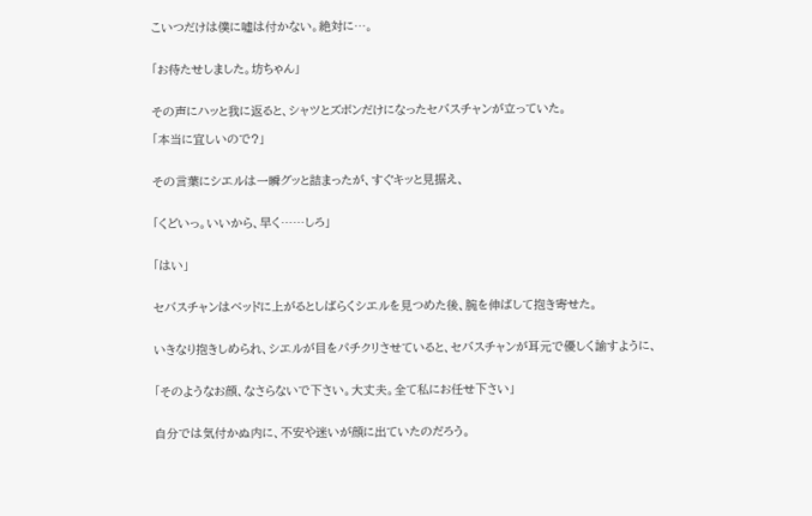こいつだけは僕に嘘は付かない。絶対に…。


「お待たせしました。坊ちゃん」


その声にハッと我に返ると、シャツとズボンだけになったセバスチャンが立っていた。

「本当に宜しいので?」


その言葉にシエルは一瞬グッと詰まったが、すぐキッと見据え、


「くどいっ。いいから、早く……しろ」


「はい」


セバスチャンはベッドに上がるとしばらくシエルを見つめた後、腕を伸ばして抱き寄せた。


いきなり抱きしめられ、シエルが目をパチクリさせていると、セバスチャンが耳元で優しく諭すように、


「そのようなお顔、なさらないで下さい。大丈夫。全て私にお任せ下さい」


自分では気付かぬ内に、不安や迷いが顔に出ていたのだろう。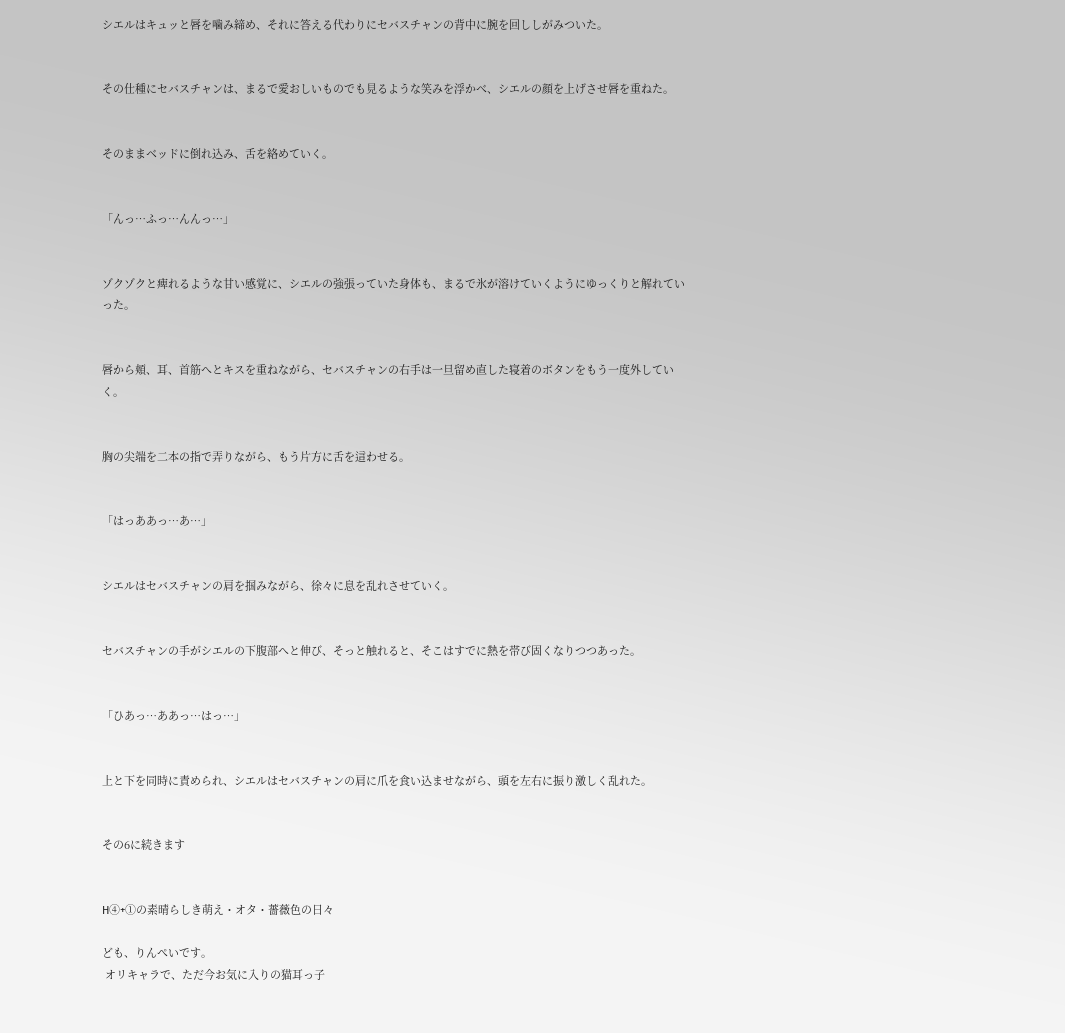シエルはキュッと唇を噛み締め、それに答える代わりにセバスチャンの背中に腕を回ししがみついた。


その仕種にセバスチャンは、まるで愛おしいものでも見るような笑みを浮かべ、シエルの顔を上げさせ唇を重ねた。


そのままベッドに倒れ込み、舌を絡めていく。


「んっ…ふっ…んんっ…」


ゾクゾクと痺れるような甘い感覚に、シエルの強張っていた身体も、まるで氷が溶けていくようにゆっくりと解れていった。


唇から頬、耳、首筋へとキスを重ねながら、セバスチャンの右手は一旦留め直した寝着のボタンをもう一度外していく。


胸の尖端を二本の指で弄りながら、もう片方に舌を這わせる。


「はっああっ…あ…」


シエルはセバスチャンの肩を掴みながら、徐々に息を乱れさせていく。


セバスチャンの手がシエルの下腹部へと伸び、そっと触れると、そこはすでに熱を帯び固くなりつつあった。


「ひあっ…ああっ…はっ…」


上と下を同時に責められ、シエルはセバスチャンの肩に爪を食い込ませながら、頭を左右に振り激しく乱れた。


その6に続きます


H④+①の素晴らしき萌え・オタ・薔薇色の日々

ども、りんぺいです。
 オリキャラで、ただ今お気に入りの猫耳っ子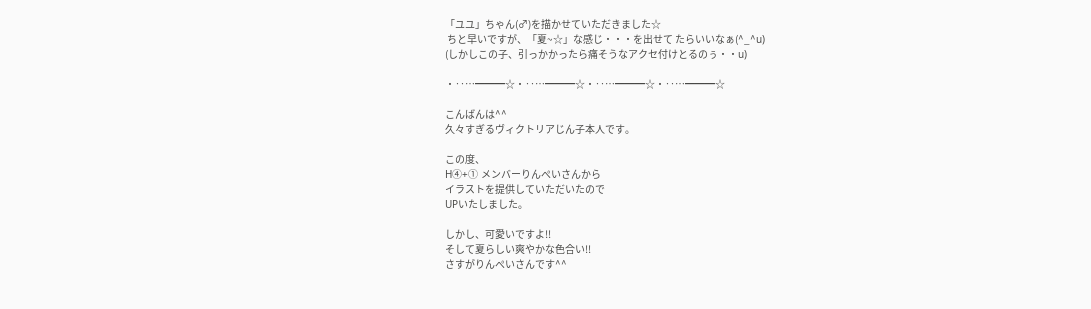「ユユ」ちゃん(♂)を描かせていただきました☆
 ちと早いですが、「夏~☆」な感じ・・・を出せて たらいいなぁ(^_^u)
(しかしこの子、引っかかったら痛そうなアクセ付けとるのぅ・・u)

・‥…━━━☆・‥…━━━☆・‥…━━━☆・‥…━━━☆

こんばんは^^
久々すぎるヴィクトリアじん子本人です。

この度、
H④+① メンバーりんぺいさんから
イラストを提供していただいたので
UPいたしました。

しかし、可愛いですよ!!
そして夏らしい爽やかな色合い!!
さすがりんぺいさんです^^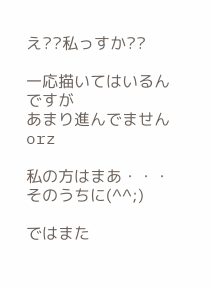え??私っすか??

一応描いてはいるんですが
あまり進んでませんorz

私の方はまあ・・・そのうちに(^^;)

ではまた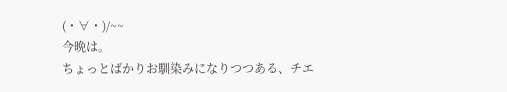(・∀・)/~~
今晩は。
ちょっとばかりお馴染みになりつつある、チエ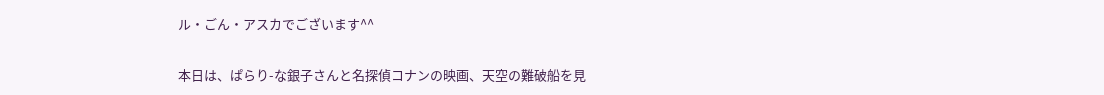ル・ごん・アスカでございます^^


本日は、ぱらり-な銀子さんと名探偵コナンの映画、天空の難破船を見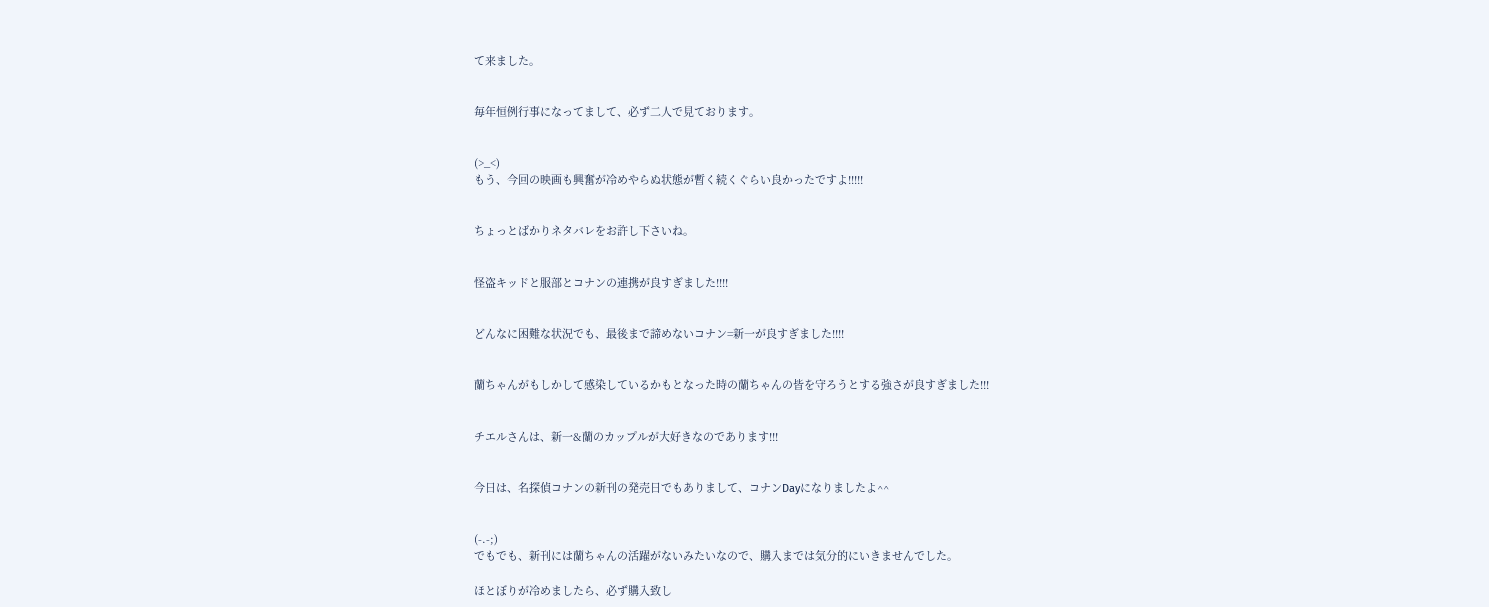て来ました。


毎年恒例行事になってまして、必ず二人で見ております。


(>_<)
もう、今回の映画も興奮が冷めやらぬ状態が暫く続くぐらい良かったですよ!!!!!


ちょっとばかりネタバレをお許し下さいね。


怪盗キッドと服部とコナンの連携が良すぎました!!!!


どんなに困難な状況でも、最後まで諦めないコナン=新一が良すぎました!!!!


蘭ちゃんがもしかして感染しているかもとなった時の蘭ちゃんの皆を守ろうとする強さが良すぎました!!!


チエルさんは、新一&蘭のカップルが大好きなのであります!!!


今日は、名探偵コナンの新刊の発売日でもありまして、コナンDayになりましたよ^^


(-.-;)
でもでも、新刊には蘭ちゃんの活躍がないみたいなので、購入までは気分的にいきませんでした。

ほとぼりが冷めましたら、必ず購入致し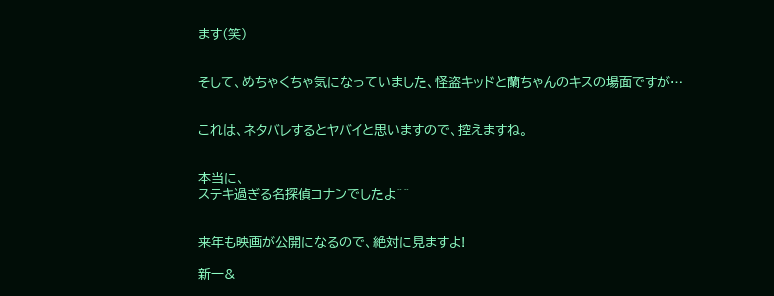ます(笑)


そして、めちゃくちゃ気になっていました、怪盗キッドと蘭ちゃんのキスの場面ですが…


これは、ネタバレするとヤバイと思いますので、控えますね。


本当に、
ステキ過ぎる名探偵コナンでしたよ^^


来年も映画が公開になるので、絶対に見ますよ!

新一&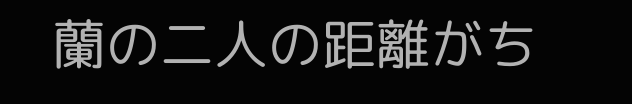蘭の二人の距離がち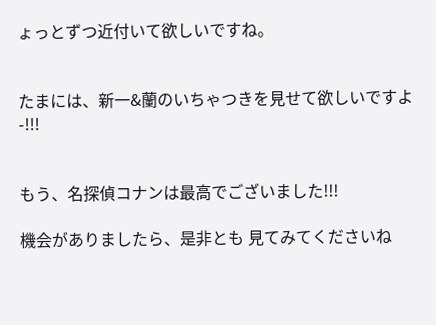ょっとずつ近付いて欲しいですね。


たまには、新一&蘭のいちゃつきを見せて欲しいですよ-!!!


もう、名探偵コナンは最高でございました!!!

機会がありましたら、是非とも 見てみてくださいね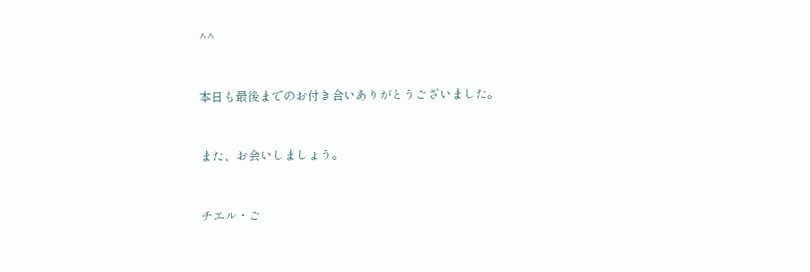^^


本日も最後までのお付き合いありがとうございました。


また、お会いしましょう。


チエル・ご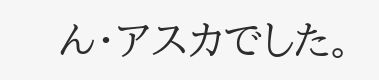ん・アスカでした。